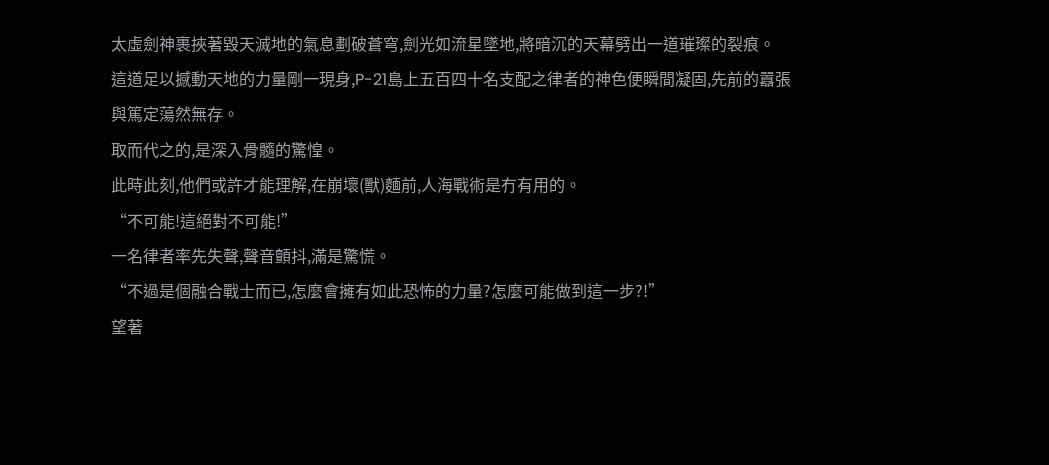太虛劍神裹挾著毀天滅地的氣息劃破蒼穹,劍光如流星墜地,將暗沉的天幕劈出一道璀璨的裂痕。
這道足以撼動天地的力量剛一現身,P-21島上五百四十名支配之律者的神色便瞬間凝固,先前的囂張與篤定蕩然無存。
取而代之的,是深入骨髓的驚惶。
此時此刻,他們或許才能理解,在崩壞(獸)麵前,人海戰術是冇有用的。
“不可能!這絕對不可能!”
一名律者率先失聲,聲音顫抖,滿是驚慌。
“不過是個融合戰士而已,怎麼會擁有如此恐怖的力量?怎麼可能做到這一步?!”
望著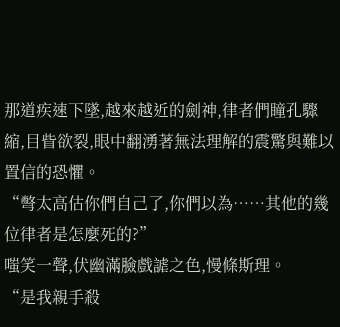那道疾速下墜,越來越近的劍神,律者們瞳孔驟縮,目眥欲裂,眼中翻湧著無法理解的震驚與難以置信的恐懼。
“彆太高估你們自己了,你們以為……其他的幾位律者是怎麼死的?”
嗤笑一聲,伏幽滿臉戲謔之色,慢條斯理。
“是我親手殺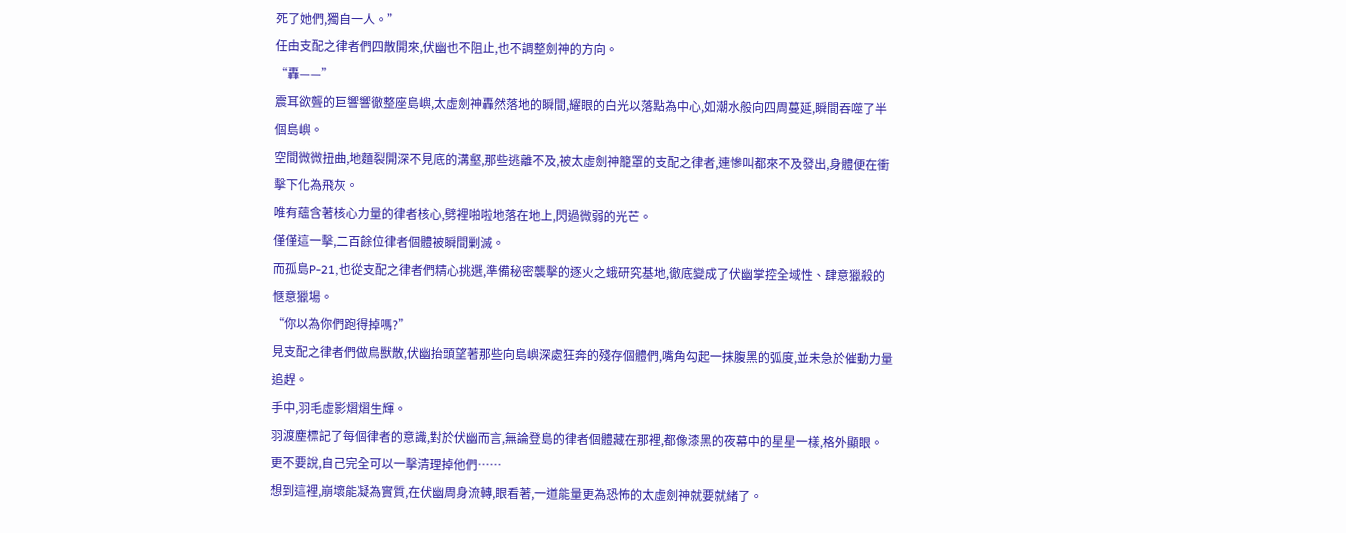死了她們,獨自一人。”
任由支配之律者們四散開來,伏幽也不阻止,也不調整劍神的方向。
“轟——”
震耳欲聾的巨響響徹整座島嶼,太虛劍神轟然落地的瞬間,耀眼的白光以落點為中心,如潮水般向四周蔓延,瞬間吞噬了半個島嶼。
空間微微扭曲,地麵裂開深不見底的溝壑,那些逃離不及,被太虛劍神籠罩的支配之律者,連慘叫都來不及發出,身體便在衝擊下化為飛灰。
唯有蘊含著核心力量的律者核心,劈裡啪啦地落在地上,閃過微弱的光芒。
僅僅這一擊,二百餘位律者個體被瞬間剿滅。
而孤島P-21,也從支配之律者們精心挑選,準備秘密襲擊的逐火之蛾研究基地,徹底變成了伏幽掌控全域性、肆意獵殺的愜意獵場。
“你以為你們跑得掉嗎?”
見支配之律者們做鳥獸散,伏幽抬頭望著那些向島嶼深處狂奔的殘存個體們,嘴角勾起一抹腹黑的弧度,並未急於催動力量追趕。
手中,羽毛虛影熠熠生輝。
羽渡塵標記了每個律者的意識,對於伏幽而言,無論登島的律者個體藏在那裡,都像漆黑的夜幕中的星星一樣,格外顯眼。
更不要說,自己完全可以一擊清理掉他們……
想到這裡,崩壞能凝為實質,在伏幽周身流轉,眼看著,一道能量更為恐怖的太虛劍神就要就緒了。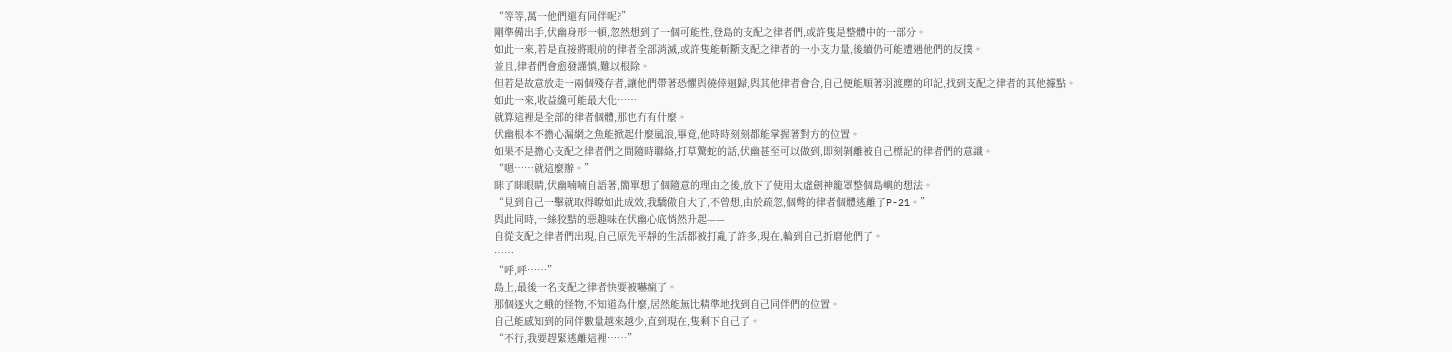“等等,萬一他們還有同伴呢?”
剛準備出手,伏幽身形一頓,忽然想到了一個可能性,登島的支配之律者們,或許隻是整體中的一部分。
如此一來,若是直接將眼前的律者全部消滅,或許隻能斬斷支配之律者的一小支力量,後續仍可能遭遇他們的反撲。
並且,律者們會愈發謹慎,難以根除。
但若是故意放走一兩個殘存者,讓他們帶著恐懼與僥倖迴歸,與其他律者會合,自己便能順著羽渡塵的印記,找到支配之律者的其他據點。
如此一來,收益纔可能最大化……
就算這裡是全部的律者個體,那也冇有什麼。
伏幽根本不擔心漏網之魚能掀起什麼風浪,畢竟,他時時刻刻都能掌握著對方的位置。
如果不是擔心支配之律者們之間隨時聯絡,打草驚蛇的話,伏幽甚至可以做到,即刻剝離被自己標記的律者們的意識。
“嗯……就這麼辦。”
眯了眯眼睛,伏幽喃喃自語著,簡單想了個隨意的理由之後,放下了使用太虛劍神籠罩整個島嶼的想法。
“見到自己一擊就取得瞭如此成效,我驕傲自大了,不曾想,由於疏忽,個彆的律者個體逃離了P-21。”
與此同時,一絲狡黠的惡趣味在伏幽心底悄然升起——
自從支配之律者們出現,自己原先平靜的生活都被打亂了許多,現在,輪到自己折磨他們了。
……
“呼,呼……”
島上,最後一名支配之律者快要被嚇瘋了。
那個逐火之蛾的怪物,不知道為什麼,居然能無比精準地找到自己同伴們的位置。
自己能感知到的同伴數量越來越少,直到現在,隻剩下自己了。
“不行,我要趕緊逃離這裡……”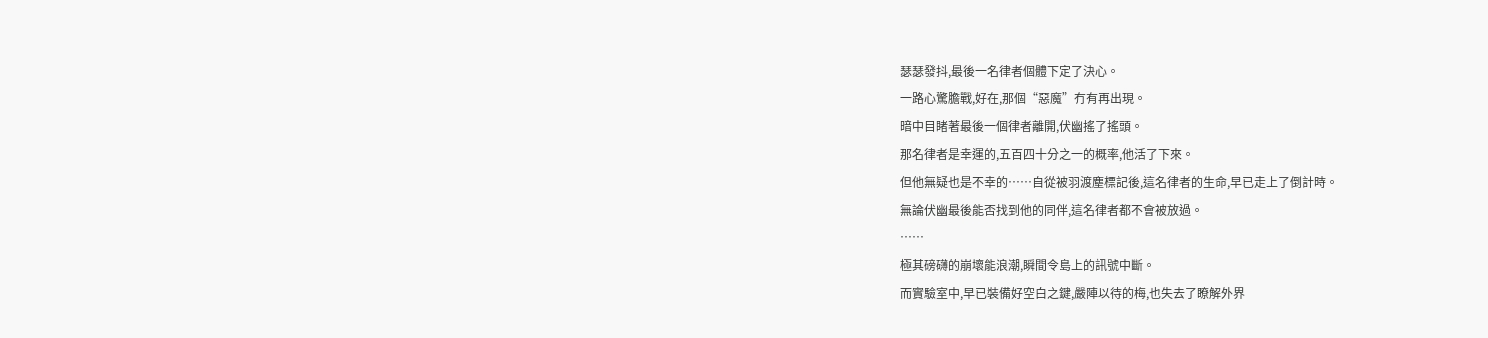瑟瑟發抖,最後一名律者個體下定了決心。
一路心驚膽戰,好在,那個“惡魔”冇有再出現。
暗中目睹著最後一個律者離開,伏幽搖了搖頭。
那名律者是幸運的,五百四十分之一的概率,他活了下來。
但他無疑也是不幸的……自從被羽渡塵標記後,這名律者的生命,早已走上了倒計時。
無論伏幽最後能否找到他的同伴,這名律者都不會被放過。
……
極其磅礴的崩壞能浪潮,瞬間令島上的訊號中斷。
而實驗室中,早已裝備好空白之鍵,嚴陣以待的梅,也失去了瞭解外界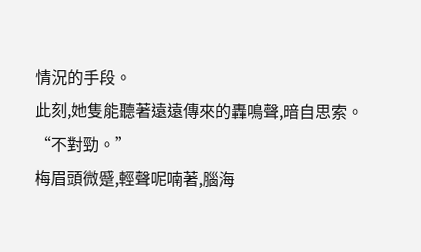情況的手段。
此刻,她隻能聽著遠遠傳來的轟鳴聲,暗自思索。
“不對勁。”
梅眉頭微蹙,輕聲呢喃著,腦海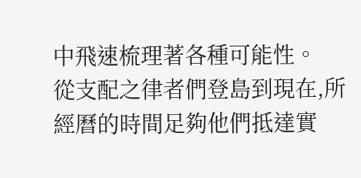中飛速梳理著各種可能性。
從支配之律者們登島到現在,所經曆的時間足夠他們抵達實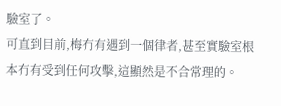驗室了。
可直到目前,梅冇有遇到一個律者,甚至實驗室根本冇有受到任何攻擊,這顯然是不合常理的。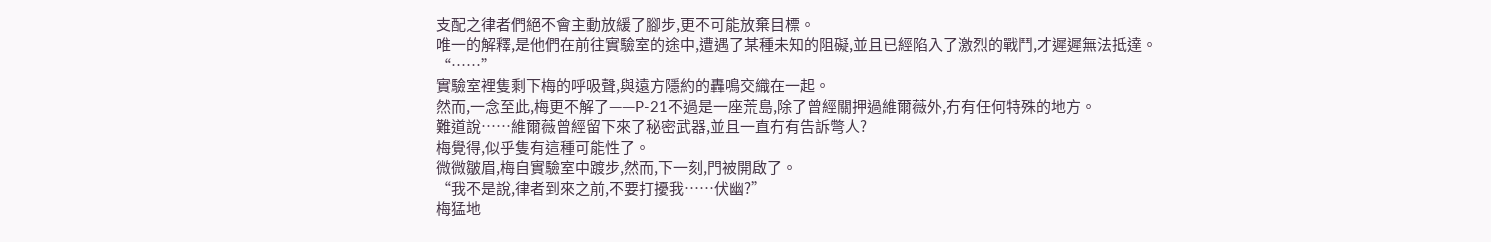支配之律者們絕不會主動放緩了腳步,更不可能放棄目標。
唯一的解釋,是他們在前往實驗室的途中,遭遇了某種未知的阻礙,並且已經陷入了激烈的戰鬥,才遲遲無法抵達。
“……”
實驗室裡隻剩下梅的呼吸聲,與遠方隱約的轟鳴交織在一起。
然而,一念至此,梅更不解了——P-21不過是一座荒島,除了曾經關押過維爾薇外,冇有任何特殊的地方。
難道說……維爾薇曾經留下來了秘密武器,並且一直冇有告訴彆人?
梅覺得,似乎隻有這種可能性了。
微微皺眉,梅自實驗室中踱步,然而,下一刻,門被開啟了。
“我不是說,律者到來之前,不要打擾我……伏幽?”
梅猛地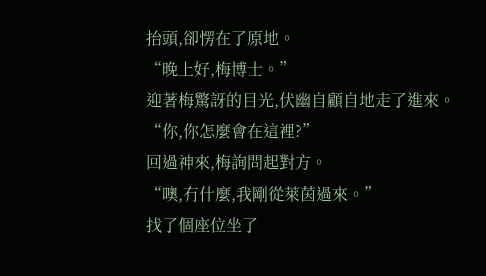抬頭,卻愣在了原地。
“晚上好,梅博士。”
迎著梅驚訝的目光,伏幽自顧自地走了進來。
“你,你怎麼會在這裡?”
回過神來,梅詢問起對方。
“噢,冇什麼,我剛從萊茵過來。”
找了個座位坐了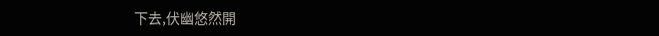下去,伏幽悠然開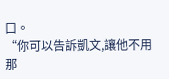口。
“你可以告訴凱文,讓他不用那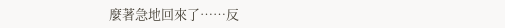麼著急地回來了……反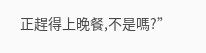正趕得上晚餐,不是嗎?”